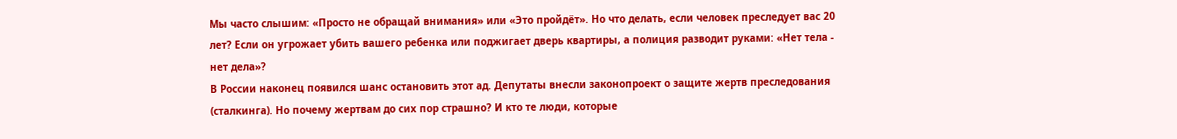Мы часто слышим: «Просто не обращай внимания» или «Это пройдёт». Но что делать, если человек преследует вас 20 лет? Если он угрожает убить вашего ребенка или поджигает дверь квартиры, а полиция разводит руками: «Нет тела - нет дела»?
В России наконец появился шанс остановить этот ад. Депутаты внесли законопроект о защите жертв преследования (сталкинга). Но почему жертвам до сих пор страшно? И кто те люди, которые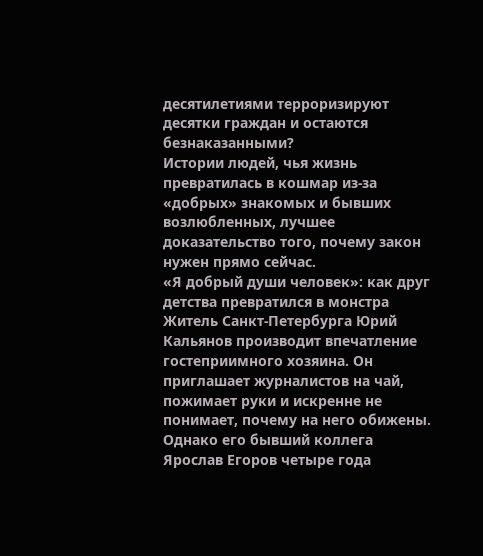десятилетиями терроризируют десятки граждан и остаются безнаказанными?
Истории людей, чья жизнь превратилась в кошмар из-за «добрых» знакомых и бывших возлюбленных, лучшее доказательство того, почему закон нужен прямо сейчас.
«Я добрый души человек»: как друг детства превратился в монстра
Житель Санкт-Петербурга Юрий Кальянов производит впечатление гостеприимного хозяина. Он приглашает журналистов на чай, пожимает руки и искренне не понимает, почему на него обижены.
Однако его бывший коллега Ярослав Егоров четыре года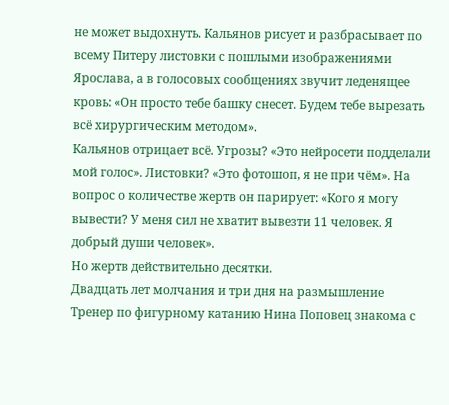не может выдохнуть. Кальянов рисует и разбрасывает по всему Питеру листовки с пошлыми изображениями Ярослава, а в голосовых сообщениях звучит леденящее кровь: «Он просто тебе башку снесет. Будем тебе вырезать всё хирургическим методом».
Кальянов отрицает всё. Угрозы? «Это нейросети подделали мой голос». Листовки? «Это фотошоп, я не при чём». На вопрос о количестве жертв он парирует: «Кого я могу вывести? У меня сил не хватит вывезти 11 человек. Я добрый души человек».
Но жертв действительно десятки.
Двадцать лет молчания и три дня на размышление
Тренер по фигурному катанию Нина Поповец знакома с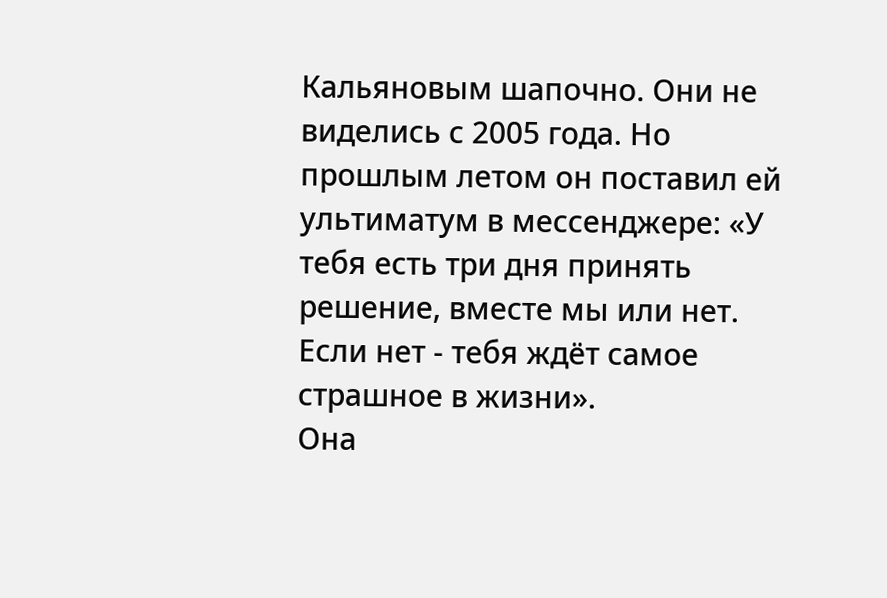Кальяновым шапочно. Они не виделись с 2005 года. Но прошлым летом он поставил ей ультиматум в мессенджере: «У тебя есть три дня принять решение, вместе мы или нет. Если нет - тебя ждёт самое страшное в жизни».
Она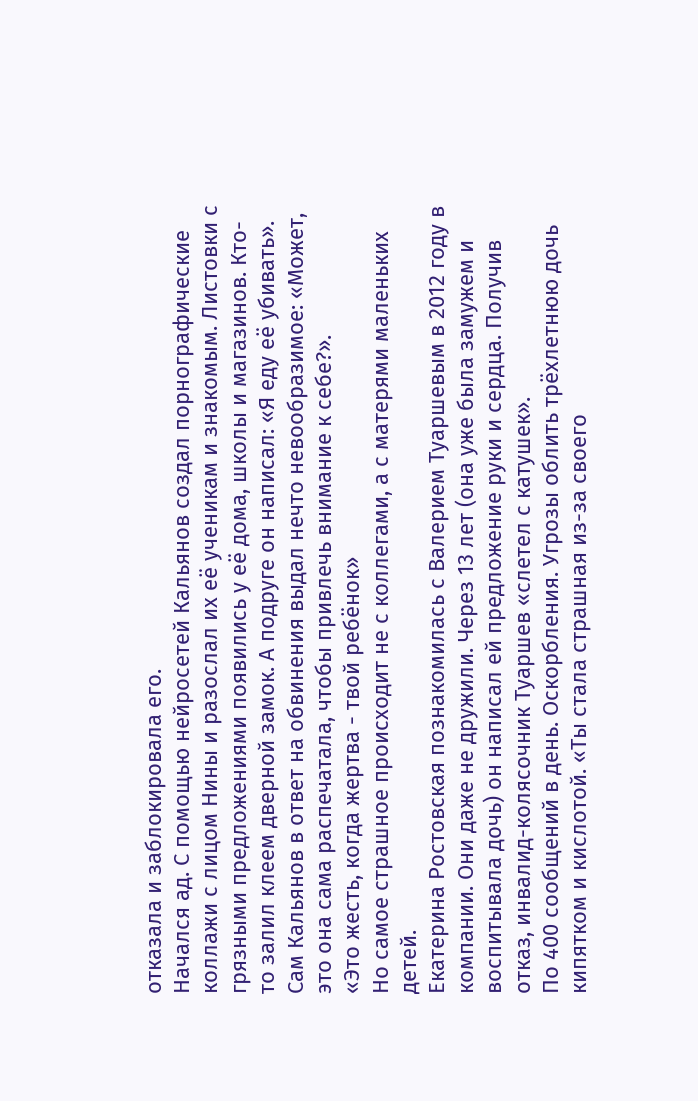отказала и заблокировала его.
Начался ад. С помощью нейросетей Кальянов создал порнографические коллажи с лицом Нины и разослал их её ученикам и знакомым. Листовки с грязными предложениями появились у её дома, школы и магазинов. Кто-то залил клеем дверной замок. А подруге он написал: «Я еду её убивать».
Сам Кальянов в ответ на обвинения выдал нечто невообразимое: «Может, это она сама распечатала, чтобы привлечь внимание к себе?».
«Это жесть, когда жертва - твой ребёнок»
Но самое страшное происходит не с коллегами, а с матерями маленьких детей.
Екатерина Ростовская познакомилась с Валерием Туаршевым в 2012 году в компании. Они даже не дружили. Через 13 лет (она уже была замужем и воспитывала дочь) он написал ей предложение руки и сердца. Получив отказ, инвалид-колясочник Туаршев «слетел с катушек».
По 400 сообщений в день. Оскорбления. Угрозы облить трёхлетнюю дочь кипятком и кислотой. «Ты стала страшная из-за своего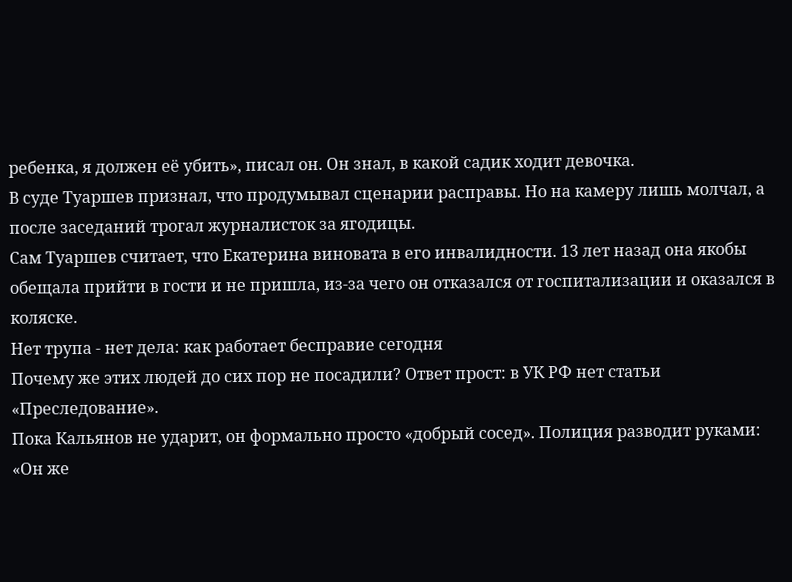ребенка, я должен её убить», писал он. Он знал, в какой садик ходит девочка.
В суде Туаршев признал, что продумывал сценарии расправы. Но на камеру лишь молчал, а после заседаний трогал журналисток за ягодицы.
Сам Туаршев считает, что Екатерина виновата в его инвалидности. 13 лет назад она якобы обещала прийти в гости и не пришла, из-за чего он отказался от госпитализации и оказался в коляске.
Нет трупа - нет дела: как работает бесправие сегодня
Почему же этих людей до сих пор не посадили? Ответ прост: в УК РФ нет статьи «Преследование».
Пока Кальянов не ударит, он формально просто «добрый сосед». Полиция разводит руками: «Он же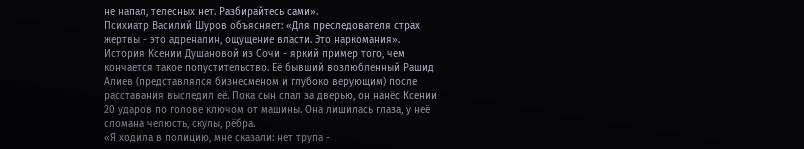не напал, телесных нет. Разбирайтесь сами».
Психиатр Василий Шуров объясняет: «Для преследователя страх жертвы - это адреналин, ощущение власти. Это наркомания».
История Ксении Душановой из Сочи - яркий пример того, чем кончается такое попустительство. Её бывший возлюбленный Рашид Алиев (представлялся бизнесменом и глубоко верующим) после расставания выследил её. Пока сын спал за дверью, он нанёс Ксении 20 ударов по голове ключом от машины. Она лишилась глаза, у неё сломана челюсть, скулы, рёбра.
«Я ходила в полицию, мне сказали: нет трупа -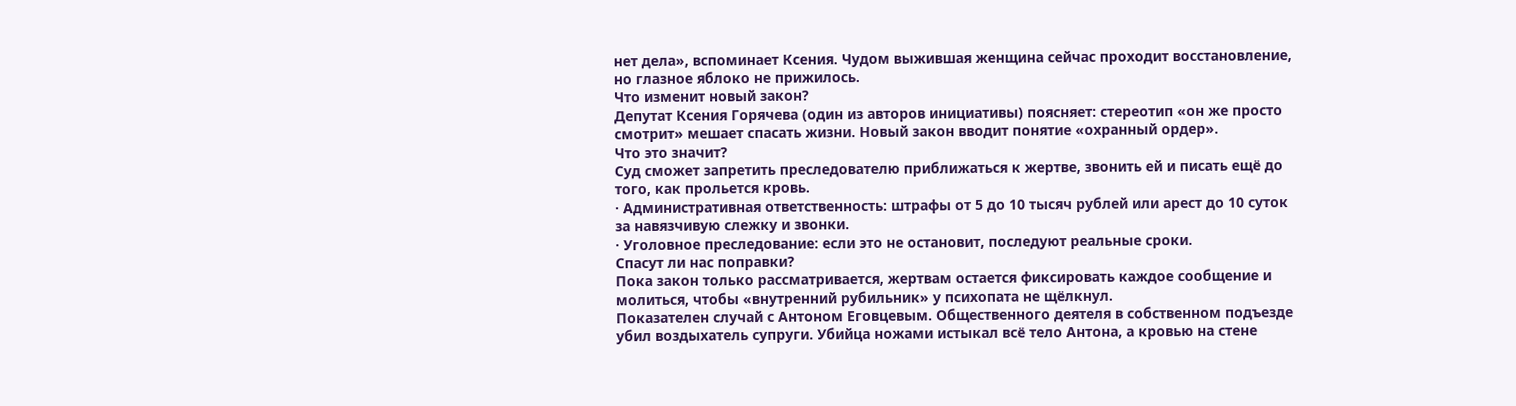нет дела», вспоминает Ксения. Чудом выжившая женщина сейчас проходит восстановление, но глазное яблоко не прижилось.
Что изменит новый закон?
Депутат Ксения Горячева (один из авторов инициативы) поясняет: стереотип «он же просто смотрит» мешает спасать жизни. Новый закон вводит понятие «охранный ордер».
Что это значит?
Суд сможет запретить преследователю приближаться к жертве, звонить ей и писать ещё до того, как прольется кровь.
· Административная ответственность: штрафы от 5 до 10 тысяч рублей или арест до 10 суток за навязчивую слежку и звонки.
· Уголовное преследование: если это не остановит, последуют реальные сроки.
Спасут ли нас поправки?
Пока закон только рассматривается, жертвам остается фиксировать каждое сообщение и молиться, чтобы «внутренний рубильник» у психопата не щёлкнул.
Показателен случай с Антоном Еговцевым. Общественного деятеля в собственном подъезде убил воздыхатель супруги. Убийца ножами истыкал всё тело Антона, а кровью на стене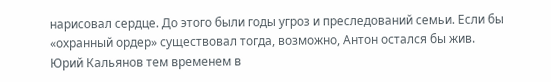нарисовал сердце. До этого были годы угроз и преследований семьи. Если бы «охранный ордер» существовал тогда, возможно, Антон остался бы жив.
Юрий Кальянов тем временем в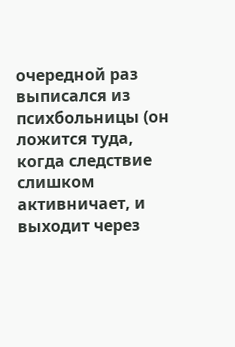очередной раз выписался из психбольницы (он ложится туда, когда следствие слишком активничает, и выходит через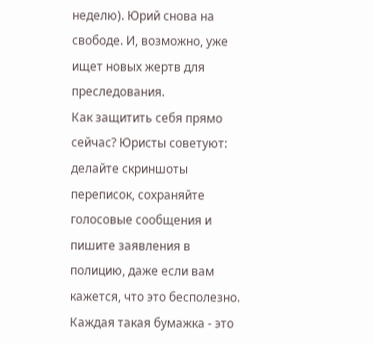неделю). Юрий снова на свободе. И, возможно, уже ищет новых жертв для преследования.
Как защитить себя прямо сейчас? Юристы советуют: делайте скриншоты переписок, сохраняйте голосовые сообщения и пишите заявления в полицию, даже если вам кажется, что это бесполезно. Каждая такая бумажка - это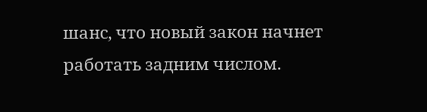шанс, что новый закон начнет работать задним числом.